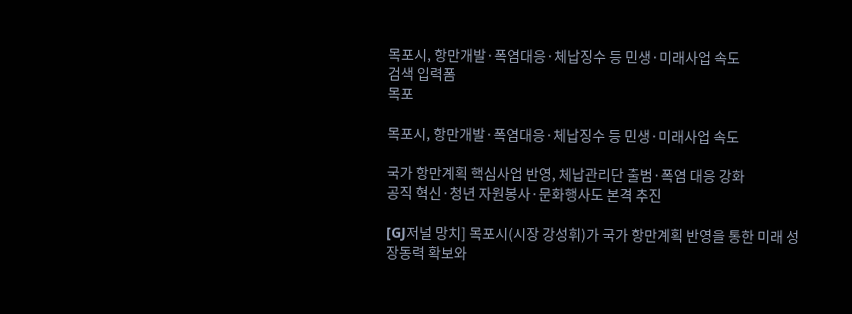목포시, 항만개발·폭염대응·체납징수 등 민생·미래사업 속도
검색 입력폼
목포

목포시, 항만개발·폭염대응·체납징수 등 민생·미래사업 속도

국가 항만계획 핵심사업 반영, 체납관리단 출범·폭염 대응 강화
공직 혁신·청년 자원봉사·문화행사도 본격 추진

[GJ저널 망치] 목포시(시장 강성휘)가 국가 항만계획 반영을 통한 미래 성장동력 확보와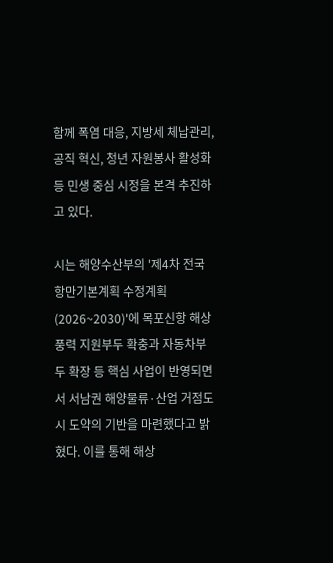함께 폭염 대응, 지방세 체납관리, 공직 혁신, 청년 자원봉사 활성화 등 민생 중심 시정을 본격 추진하고 있다.

시는 해양수산부의 '제4차 전국 항만기본계획 수정계획(2026~2030)'에 목포신항 해상풍력 지원부두 확충과 자동차부두 확장 등 핵심 사업이 반영되면서 서남권 해양물류·산업 거점도시 도약의 기반을 마련했다고 밝혔다. 이를 통해 해상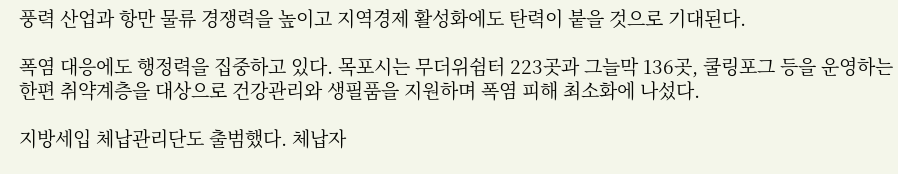풍력 산업과 항만 물류 경쟁력을 높이고 지역경제 활성화에도 탄력이 붙을 것으로 기대된다.

폭염 대응에도 행정력을 집중하고 있다. 목포시는 무더위쉼터 223곳과 그늘막 136곳, 쿨링포그 등을 운영하는 한편 취약계층을 대상으로 건강관리와 생필품을 지원하며 폭염 피해 최소화에 나섰다.

지방세입 체납관리단도 출범했다. 체납자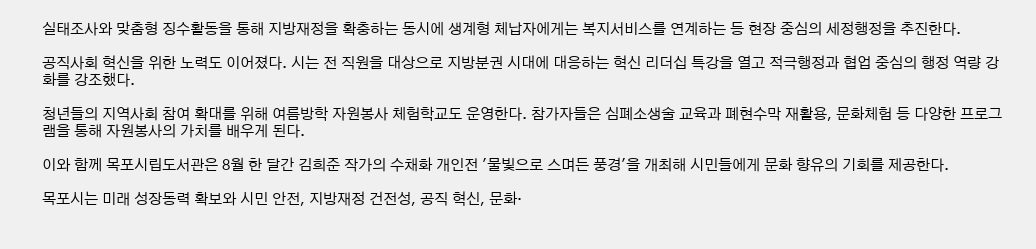실태조사와 맞춤형 징수활동을 통해 지방재정을 확충하는 동시에 생계형 체납자에게는 복지서비스를 연계하는 등 현장 중심의 세정행정을 추진한다.

공직사회 혁신을 위한 노력도 이어졌다. 시는 전 직원을 대상으로 지방분권 시대에 대응하는 혁신 리더십 특강을 열고 적극행정과 협업 중심의 행정 역량 강화를 강조했다.

청년들의 지역사회 참여 확대를 위해 여름방학 자원봉사 체험학교도 운영한다. 참가자들은 심폐소생술 교육과 폐현수막 재활용, 문화체험 등 다양한 프로그램을 통해 자원봉사의 가치를 배우게 된다.

이와 함께 목포시립도서관은 8월 한 달간 김희준 작가의 수채화 개인전 '물빛으로 스며든 풍경'을 개최해 시민들에게 문화 향유의 기회를 제공한다.

목포시는 미래 성장동력 확보와 시민 안전, 지방재정 건전성, 공직 혁신, 문화·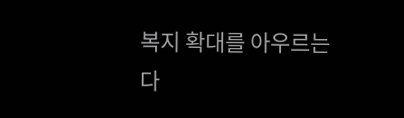복지 확대를 아우르는 다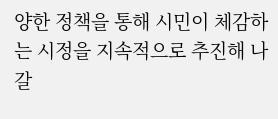양한 정책을 통해 시민이 체감하는 시정을 지속적으로 추진해 나갈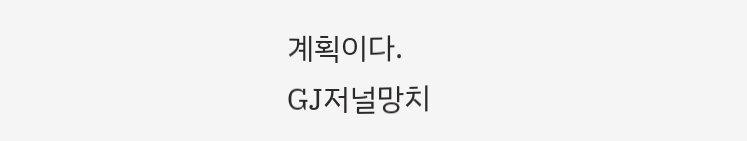계획이다.
GJ저널망치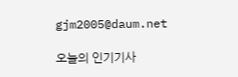gjm2005@daum.net

오늘의 인기기사